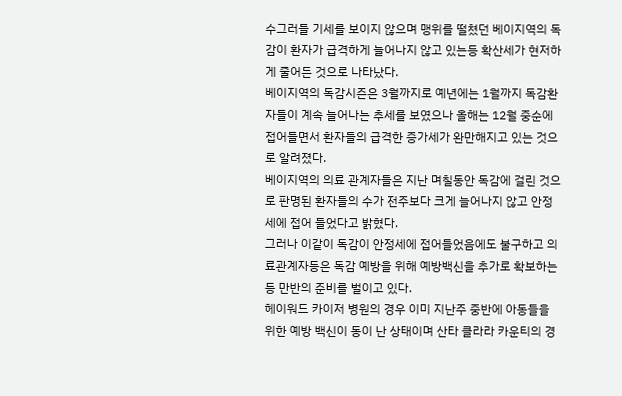수그러들 기세를 보이지 않으며 맹위를 떨쳤던 베이지역의 독감이 환자가 급격하게 늘어나지 않고 있는등 확산세가 현저하게 줄어든 것으로 나타났다.
베이지역의 독감시즌은 3월까지로 예년에는 1월까지 독감환자들이 계속 늘어나는 추세를 보였으나 올해는 12월 중순에 접어들면서 환자들의 급격한 증가세가 완만해지고 있는 것으로 알려졌다.
베이지역의 의료 관계자들은 지난 며칠동안 독감에 걸린 것으로 판명된 환자들의 수가 전주보다 크게 늘어나지 않고 안정세에 접어 들었다고 밝혔다.
그러나 이같이 독감이 안정세에 접어들었음에도 불구하고 의료관계자등은 독감 예방을 위해 예방백신을 추가로 확보하는등 만반의 준비를 벌이고 있다.
헤이워드 카이저 병원의 경우 이미 지난주 중반에 아동들을 위한 예방 백신이 동이 난 상태이며 산타 클라라 카운티의 경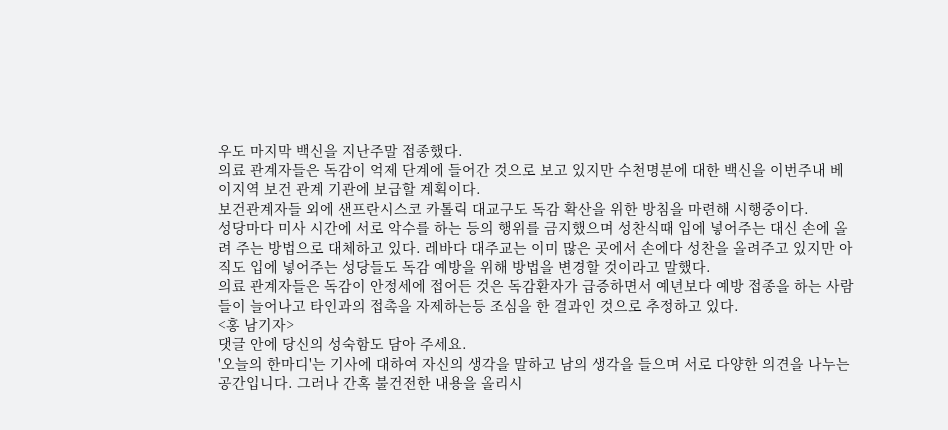우도 마지막 백신을 지난주말 접종했다.
의료 관계자들은 독감이 억제 단계에 들어간 것으로 보고 있지만 수천명분에 대한 백신을 이번주내 베이지역 보건 관계 기관에 보급할 계획이다.
보건관계자들 외에 샌프란시스코 카톨릭 대교구도 독감 확산을 위한 방침을 마련해 시행중이다.
성당마다 미사 시간에 서로 악수를 하는 등의 행위를 금지했으며 성찬식때 입에 넣어주는 대신 손에 올려 주는 방법으로 대체하고 있다. 레바다 대주교는 이미 많은 곳에서 손에다 성찬을 올려주고 있지만 아직도 입에 넣어주는 성당들도 독감 예방을 위해 방법을 변경할 것이라고 말했다.
의료 관계자들은 독감이 안정세에 접어든 것은 독감환자가 급증하면서 예년보다 예방 접종을 하는 사람들이 늘어나고 타인과의 접촉을 자제하는등 조심을 한 결과인 것으로 추정하고 있다.
<홍 남기자>
댓글 안에 당신의 성숙함도 담아 주세요.
'오늘의 한마디'는 기사에 대하여 자신의 생각을 말하고 남의 생각을 들으며 서로 다양한 의견을 나누는 공간입니다. 그러나 간혹 불건전한 내용을 올리시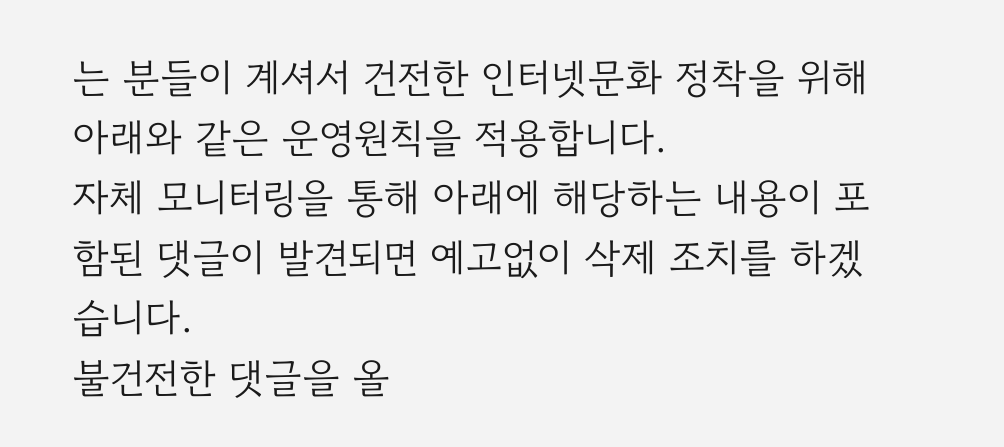는 분들이 계셔서 건전한 인터넷문화 정착을 위해 아래와 같은 운영원칙을 적용합니다.
자체 모니터링을 통해 아래에 해당하는 내용이 포함된 댓글이 발견되면 예고없이 삭제 조치를 하겠습니다.
불건전한 댓글을 올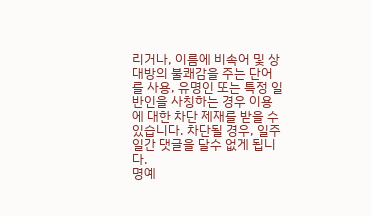리거나, 이름에 비속어 및 상대방의 불쾌감을 주는 단어를 사용, 유명인 또는 특정 일반인을 사칭하는 경우 이용에 대한 차단 제재를 받을 수 있습니다. 차단될 경우, 일주일간 댓글을 달수 없게 됩니다.
명예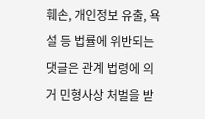훼손, 개인정보 유출, 욕설 등 법률에 위반되는 댓글은 관계 법령에 의거 민형사상 처벌을 받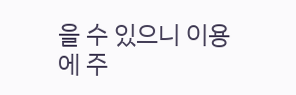을 수 있으니 이용에 주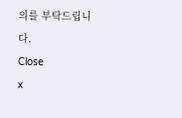의를 부탁드립니다.
Close
x